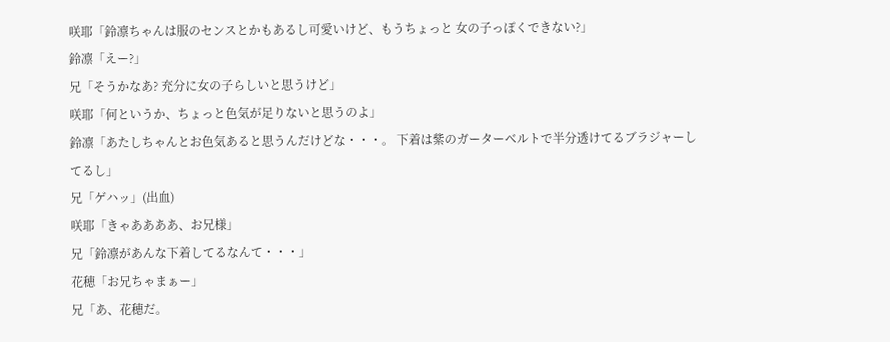咲耶「鈴凛ちゃんは服のセンスとかもあるし可愛いけど、もうちょっと 女の子っぽくできない?」
鈴凛「えー?」
兄「そうかなあ? 充分に女の子らしいと思うけど」
咲耶「何というか、ちょっと色気が足りないと思うのよ」
鈴凛「あたしちゃんとお色気あると思うんだけどな・・・。 下着は紫のガーターベルトで半分透けてるブラジャーしてるし」
兄「ゲハッ」(出血)
咲耶「きゃああああ、お兄様」
兄「鈴凛があんな下着してるなんて・・・」
花穂「お兄ちゃまぁー」
兄「あ、花穂だ。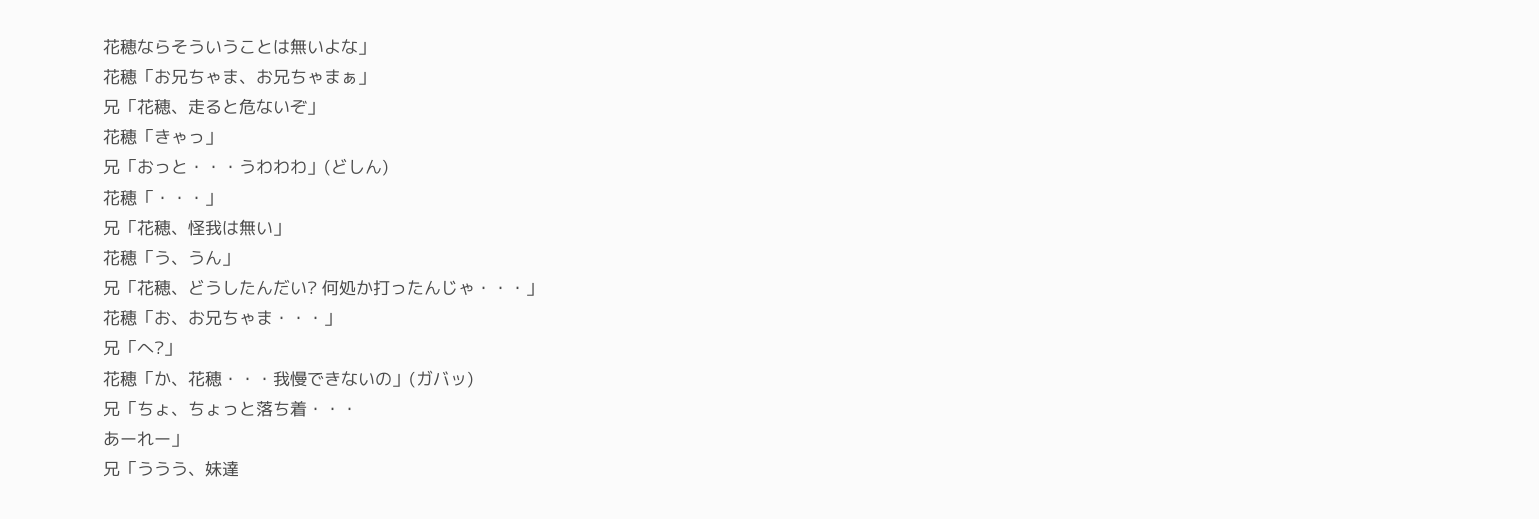花穂ならそういうことは無いよな」
花穂「お兄ちゃま、お兄ちゃまぁ」
兄「花穂、走ると危ないぞ」
花穂「きゃっ」
兄「おっと・・・うわわわ」(どしん)
花穂「・・・」
兄「花穂、怪我は無い」
花穂「う、うん」
兄「花穂、どうしたんだい? 何処か打ったんじゃ・・・」
花穂「お、お兄ちゃま・・・」
兄「へ?」
花穂「か、花穂・・・我慢できないの」(ガバッ)
兄「ちょ、ちょっと落ち着・・・
あーれー」
兄「ううう、妹達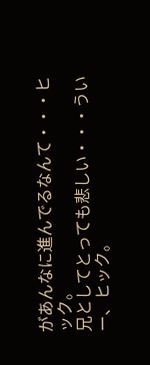があんなに進んでるなんて・・・ヒック。
兄としてとっても悲しい・・・ういー、ヒック。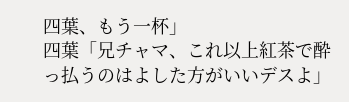四葉、もう一杯」
四葉「兄チャマ、これ以上紅茶で酔っ払うのはよした方がいいデスよ」